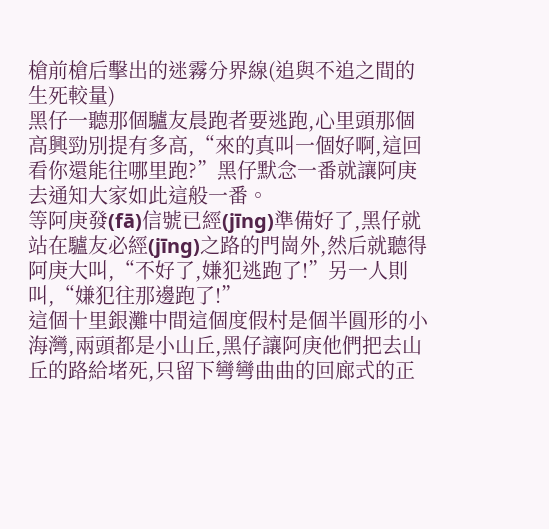槍前槍后擊出的迷霧分界線(追與不追之間的生死較量)
黑仔一聽那個驢友晨跑者要逃跑,心里頭那個高興勁別提有多高,“來的真叫一個好啊,這回看你還能往哪里跑?”黑仔默念一番就讓阿庚去通知大家如此這般一番。
等阿庚發(fā)信號已經(jīng)準備好了,黑仔就站在驢友必經(jīng)之路的門崗外,然后就聽得阿庚大叫,“不好了,嫌犯逃跑了!”另一人則叫,“嫌犯往那邊跑了!”
這個十里銀灘中間這個度假村是個半圓形的小海灣,兩頭都是小山丘,黑仔讓阿庚他們把去山丘的路給堵死,只留下彎彎曲曲的回廊式的正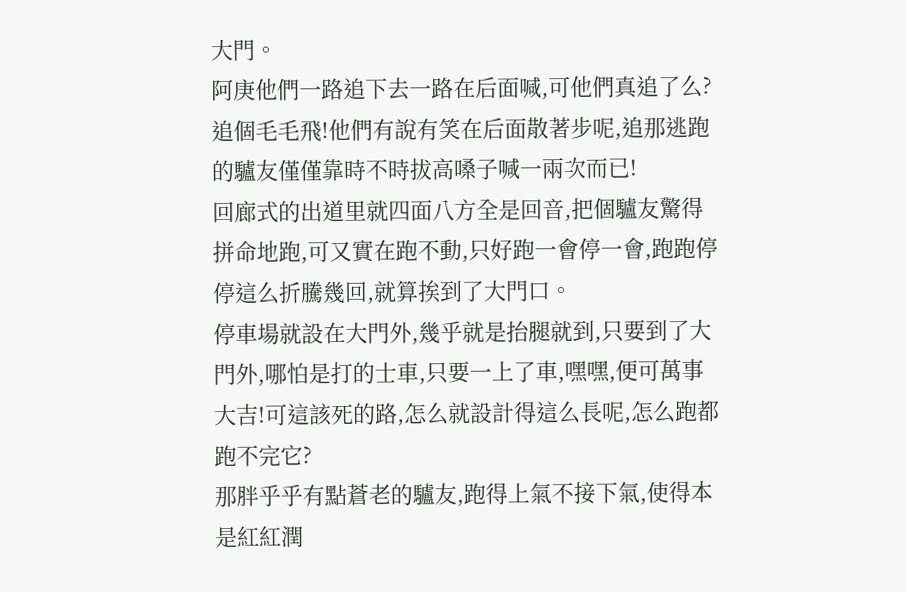大門。
阿庚他們一路追下去一路在后面喊,可他們真追了么?追個毛毛飛!他們有說有笑在后面散著步呢,追那逃跑的驢友僅僅靠時不時拔高嗓子喊一兩次而已!
回廊式的出道里就四面八方全是回音,把個驢友驚得拼命地跑,可又實在跑不動,只好跑一會停一會,跑跑停停這么折騰幾回,就算挨到了大門口。
停車場就設在大門外,幾乎就是抬腿就到,只要到了大門外,哪怕是打的士車,只要一上了車,嘿嘿,便可萬事大吉!可這該死的路,怎么就設計得這么長呢,怎么跑都跑不完它?
那胖乎乎有點蒼老的驢友,跑得上氣不接下氣,使得本是紅紅潤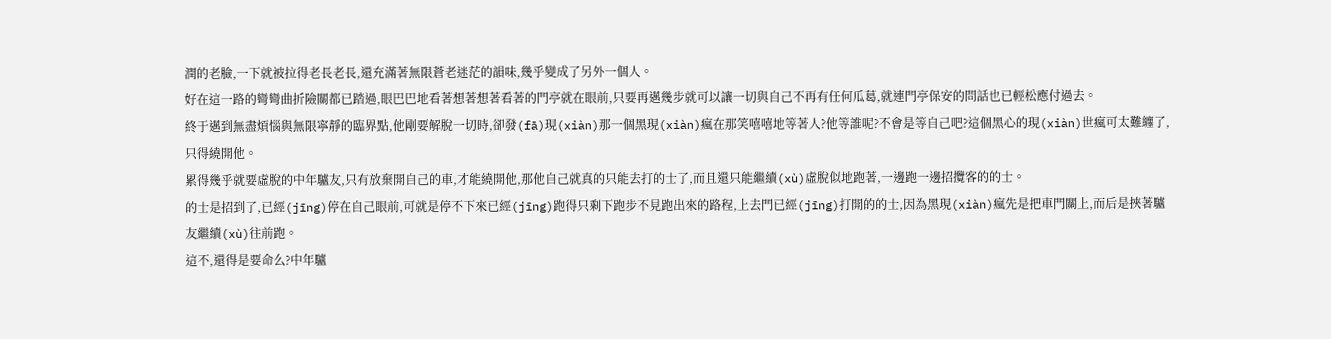潤的老臉,一下就被拉得老長老長,還充滿著無限蒼老迷茫的韻味,幾乎變成了另外一個人。
好在這一路的彎彎曲折險關都已踏過,眼巴巴地看著想著想著看著的門亭就在眼前,只要再邁幾步就可以讓一切與自己不再有任何瓜葛,就連門亭保安的問話也已輕松應付過去。
終于邁到無盡煩惱與無限寧靜的臨界點,他剛要解脫一切時,卻發(fā)現(xiàn)那一個黑現(xiàn)瘋在那笑嘻嘻地等著人?他等誰呢?不會是等自己吧?這個黑心的現(xiàn)世瘋可太難纏了,只得繞開他。
累得幾乎就要虛脫的中年驢友,只有放棄開自己的車,才能繞開他,那他自己就真的只能去打的士了,而且還只能繼續(xù)虛脫似地跑著,一邊跑一邊招攬客的的士。
的士是招到了,已經(jīng)停在自己眼前,可就是停不下來已經(jīng)跑得只剩下跑步不見跑出來的路程,上去門已經(jīng)打開的的士,因為黑現(xiàn)瘋先是把車門關上,而后是挾著驢友繼續(xù)往前跑。
這不,還得是要命么?中年驢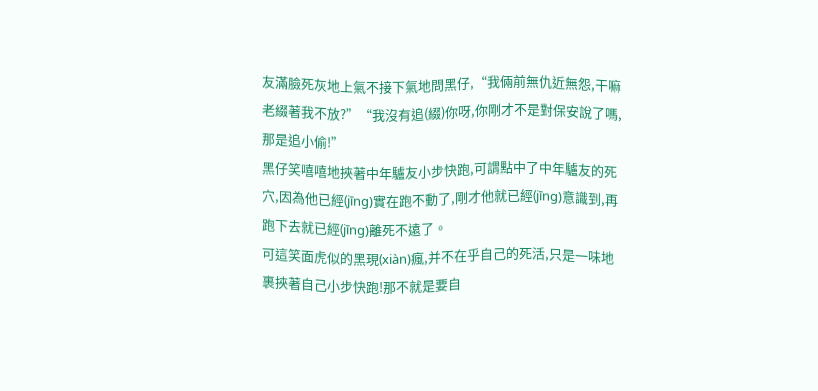友滿臉死灰地上氣不接下氣地問黑仔,“我倆前無仇近無怨,干嘛老綴著我不放?”“我沒有追(綴)你呀,你剛才不是對保安說了嗎,那是追小偷!”
黑仔笑嘻嘻地挾著中年驢友小步快跑,可謂點中了中年驢友的死穴,因為他已經(jīng)實在跑不動了,剛才他就已經(jīng)意識到,再跑下去就已經(jīng)離死不遠了。
可這笑面虎似的黑現(xiàn)瘋,并不在乎自己的死活,只是一味地裹挾著自己小步快跑!那不就是要自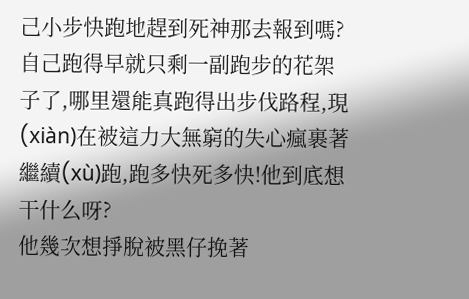己小步快跑地趕到死神那去報到嗎?
自己跑得早就只剩一副跑步的花架子了,哪里還能真跑得出步伐路程,現(xiàn)在被這力大無窮的失心瘋裹著繼續(xù)跑,跑多快死多快!他到底想干什么呀?
他幾次想掙脫被黑仔挽著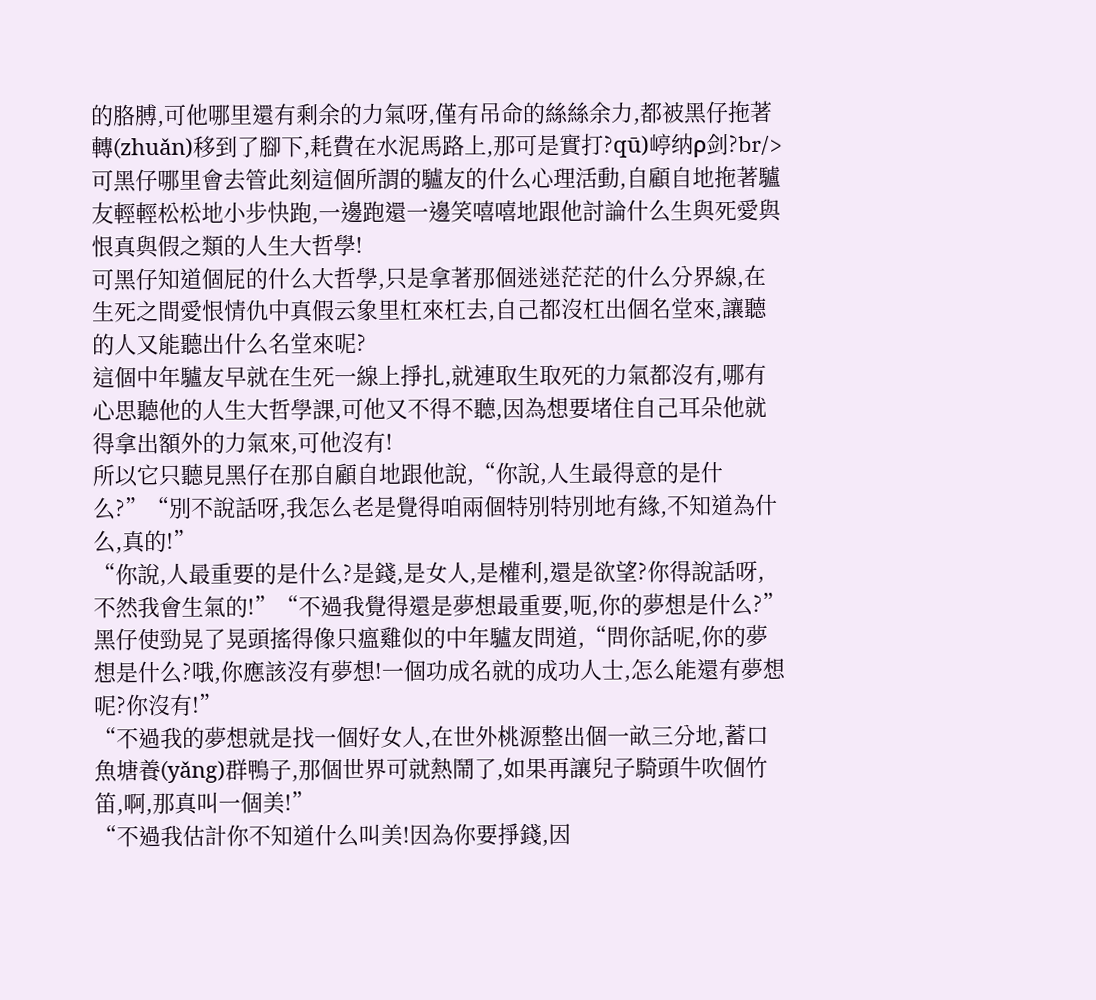的胳膊,可他哪里還有剩余的力氣呀,僅有吊命的絲絲余力,都被黑仔拖著轉(zhuǎn)移到了腳下,耗費在水泥馬路上,那可是實打?qū)嵉纳ρ剑?br/>
可黑仔哪里會去管此刻這個所謂的驢友的什么心理活動,自顧自地拖著驢友輕輕松松地小步快跑,一邊跑還一邊笑嘻嘻地跟他討論什么生與死愛與恨真與假之類的人生大哲學!
可黑仔知道個屁的什么大哲學,只是拿著那個迷迷茫茫的什么分界線,在生死之間愛恨情仇中真假云象里杠來杠去,自己都沒杠出個名堂來,讓聽的人又能聽出什么名堂來呢?
這個中年驢友早就在生死一線上掙扎,就連取生取死的力氣都沒有,哪有心思聽他的人生大哲學課,可他又不得不聽,因為想要堵住自己耳朵他就得拿出額外的力氣來,可他沒有!
所以它只聽見黑仔在那自顧自地跟他說,“你說,人生最得意的是什么?”“別不說話呀,我怎么老是覺得咱兩個特別特別地有緣,不知道為什么,真的!”
“你說,人最重要的是什么?是錢,是女人,是權利,還是欲望?你得說話呀,不然我會生氣的!”“不過我覺得還是夢想最重要,呃,你的夢想是什么?”
黑仔使勁晃了晃頭搖得像只瘟雞似的中年驢友問道,“問你話呢,你的夢想是什么?哦,你應該沒有夢想!一個功成名就的成功人士,怎么能還有夢想呢?你沒有!”
“不過我的夢想就是找一個好女人,在世外桃源整出個一畝三分地,蓄口魚塘養(yǎng)群鴨子,那個世界可就熱鬧了,如果再讓兒子騎頭牛吹個竹笛,啊,那真叫一個美!”
“不過我估計你不知道什么叫美!因為你要掙錢,因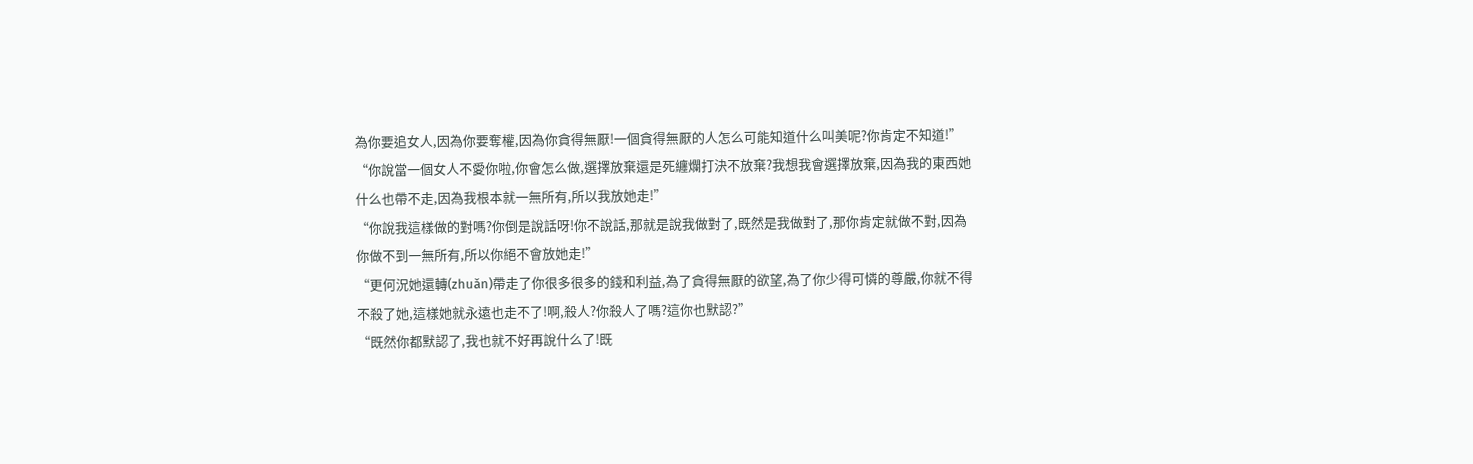為你要追女人,因為你要奪權,因為你貪得無厭!一個貪得無厭的人怎么可能知道什么叫美呢?你肯定不知道!”
“你說當一個女人不愛你啦,你會怎么做,選擇放棄還是死纏爛打決不放棄?我想我會選擇放棄,因為我的東西她什么也帶不走,因為我根本就一無所有,所以我放她走!”
“你說我這樣做的對嗎?你倒是說話呀!你不說話,那就是說我做對了,既然是我做對了,那你肯定就做不對,因為你做不到一無所有,所以你絕不會放她走!”
“更何況她還轉(zhuǎn)帶走了你很多很多的錢和利益,為了貪得無厭的欲望,為了你少得可憐的尊嚴,你就不得不殺了她,這樣她就永遠也走不了!啊,殺人?你殺人了嗎?這你也默認?”
“既然你都默認了,我也就不好再說什么了!既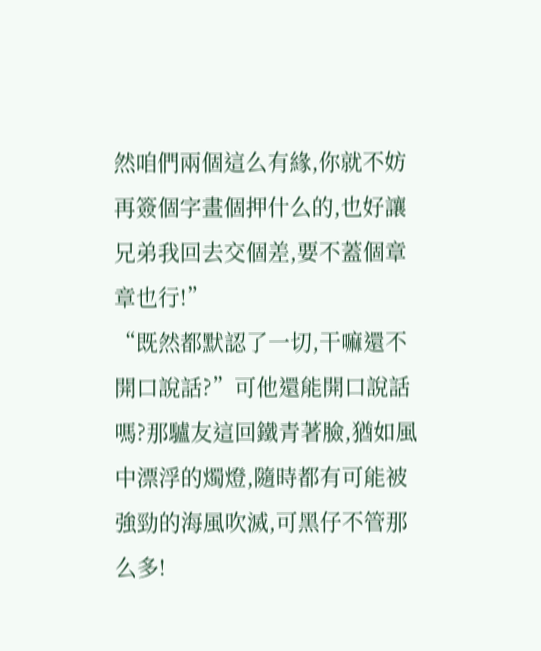然咱們兩個這么有緣,你就不妨再簽個字畫個押什么的,也好讓兄弟我回去交個差,要不蓋個章章也行!”
“既然都默認了一切,干嘛還不開口說話?”可他還能開口說話嗎?那驢友這回鐵青著臉,猶如風中漂浮的燭燈,隨時都有可能被強勁的海風吹滅,可黑仔不管那么多!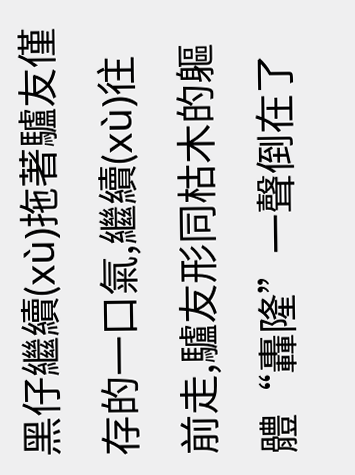黑仔繼續(xù)拖著驢友僅存的一口氣,繼續(xù)往前走,驢友形同枯木的軀體“轟隆”一聲倒在了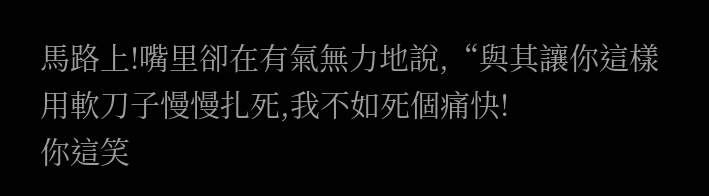馬路上!嘴里卻在有氣無力地說,“與其讓你這樣用軟刀子慢慢扎死,我不如死個痛快!
你這笑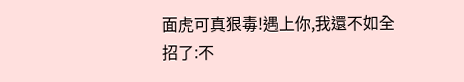面虎可真狠毒!遇上你,我還不如全招了:不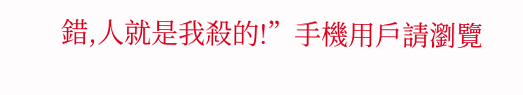錯,人就是我殺的!”手機用戶請瀏覽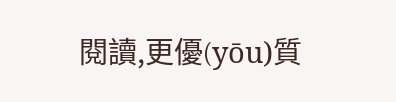閱讀,更優(yōu)質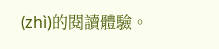(zhì)的閱讀體驗。